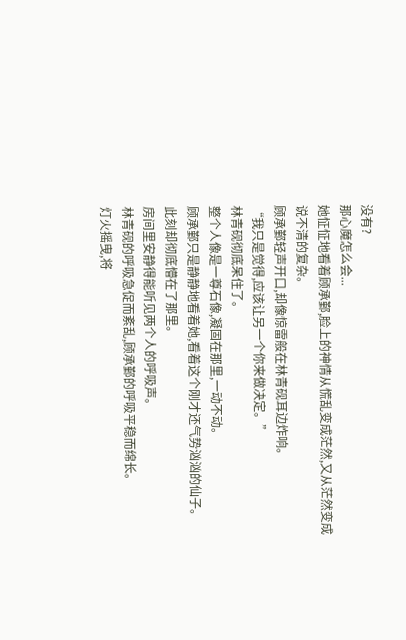没有?
那心魔怎么会...
她怔怔地看着顾承鄞,脸上的神情从慌乱变成茫然,又从茫然变成说不清的复杂。
顾承鄞轻声开口,却像惊雷般在林青砚耳边炸响。
“我只是觉得,应该让另一个你来做决定。”
林青砚彻底呆住了。
整个人像是一尊石像,凝固在那里,一动不动。
顾承鄞只是静静地看着她,看着这个刚才还气势汹汹的仙子。
此刻却彻底懵在了那里。
房间里安静得能听见两个人的呼吸声。
林青砚的呼吸急促而紊乱,顾承鄞的呼吸平稳而绵长。
灯火摇曳,将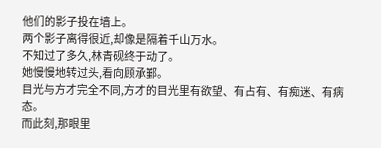他们的影子投在墙上。
两个影子离得很近,却像是隔着千山万水。
不知过了多久,林青砚终于动了。
她慢慢地转过头,看向顾承鄞。
目光与方才完全不同,方才的目光里有欲望、有占有、有痴迷、有病态。
而此刻,那眼里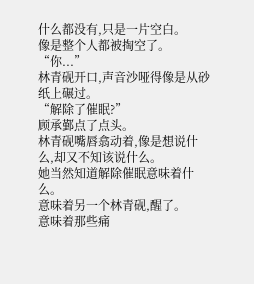什么都没有,只是一片空白。
像是整个人都被掏空了。
“你...”
林青砚开口,声音沙哑得像是从砂纸上碾过。
“解除了催眠?”
顾承鄞点了点头。
林青砚嘴唇翕动着,像是想说什么,却又不知该说什么。
她当然知道解除催眠意味着什么。
意味着另一个林青砚,醒了。
意味着那些痛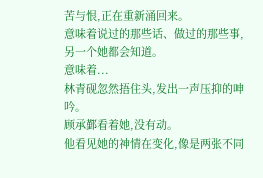苦与恨,正在重新涌回来。
意味着说过的那些话、做过的那些事,另一个她都会知道。
意味着...
林青砚忽然捂住头,发出一声压抑的呻吟。
顾承鄞看着她,没有动。
他看见她的神情在变化,像是两张不同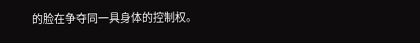的脸在争夺同一具身体的控制权。